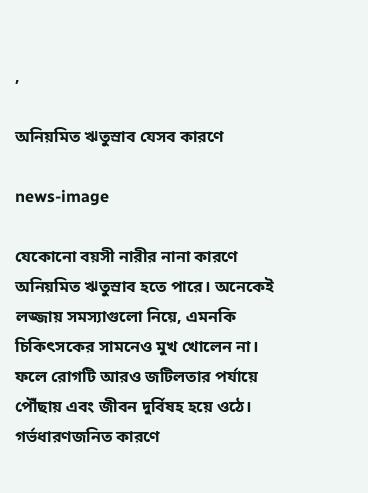,

অনিয়মিত ঋতুস্রাব যেসব কারণে

news-image

যেকোনো বয়সী নারীর নানা কারণে অনিয়মিত ঋতুস্রাব হতে পারে। অনেকেই লজ্জায় সমস্যাগুলো নিয়ে, এমনকি চিকিৎসকের সামনেও মুখ খোলেন না। ফলে রোগটি আরও জটিলতার পর্যায়ে পৌঁছায় এবং জীবন দুর্বিষহ হয়ে ওঠে।
গর্ভধারণজনিত কারণে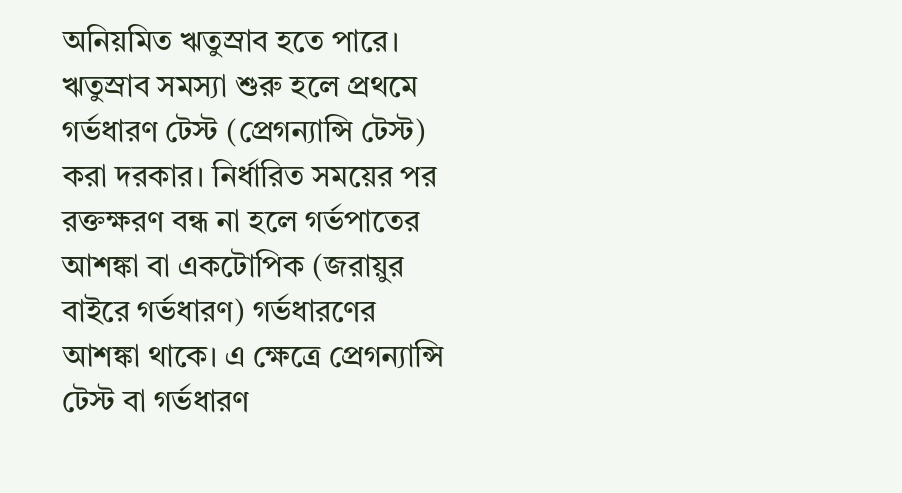অনিয়মিত ঋতুস্রাব হতে পারে। ঋতুস্রাব সমস্যা শুরু হলে প্রথমে গর্ভধারণ টেস্ট (প্রেগন্যান্সি টেস্ট) করা দরকার। নির্ধারিত সময়ের পর রক্তক্ষরণ বন্ধ না হলে গর্ভপাতের আশঙ্কা বা একটোপিক (জরায়ুর বাইরে গর্ভধারণ) গর্ভধারণের আশঙ্কা থাকে। এ ক্ষেত্রে প্রেগন্যান্সি টেস্ট বা গর্ভধারণ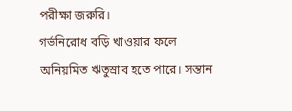পরীক্ষা জরুরি।
গর্ভনিরোধ বড়ি খাওয়ার ফলে অনিয়মিত ঋতুস্রাব হতে পারে। সন্তান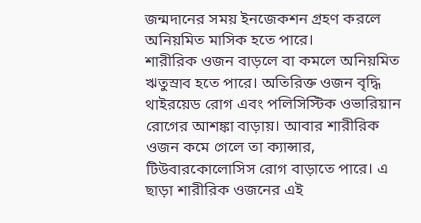জন্মদানের সময় ইনজেকশন গ্রহণ করলে অনিয়মিত মাসিক হতে পারে।
শারীরিক ওজন বাড়লে বা কমলে অনিয়মিত ঋতুস্রাব হতে পারে। অতিরিক্ত ওজন বৃদ্ধি থাইরয়েড রোগ এবং পলিসিস্টিক ওভারিয়ান রোগের আশঙ্কা বাড়ায়। আবার শারীরিক ওজন কমে গেলে তা ক্যান্সার, টিউবারকোলোসিস রোগ বাড়াতে পারে। এ ছাড়া শারীরিক ওজনের এই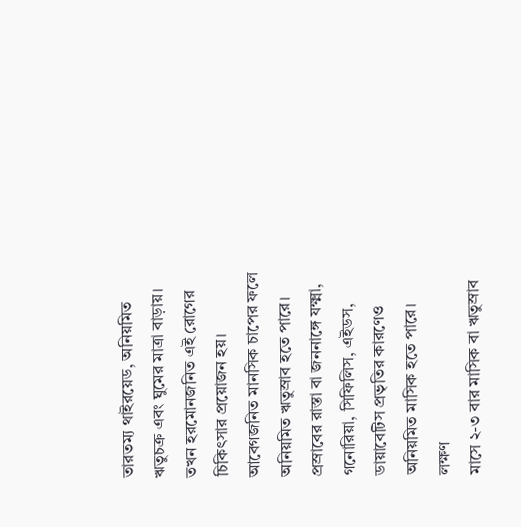তারতম্য থাইরয়েড, অনিয়মিত ঋতুচক্র এবং ঘুমের মাত্রা বাড়ায়। তখন হরমোনজনিত এই রোগের চিকিৎসার প্রয়োজন হয়।
আবেগজনিত মানসিক চাপের ফলে অনিয়মিত ঋতুস্রাব হতে পারে। প্রস্রাবের রাস্তা বা জননাঙ্গে যক্ষ্মা, গনোরিয়া, সিফিলিস, এইডস, ডায়াবেটিস প্রভৃতির কারণেও অনিয়মিত মাসিক হতে পারে।
লক্ষণ
মাসে ২-৩ বার মাসিক বা ঋতুস্রাব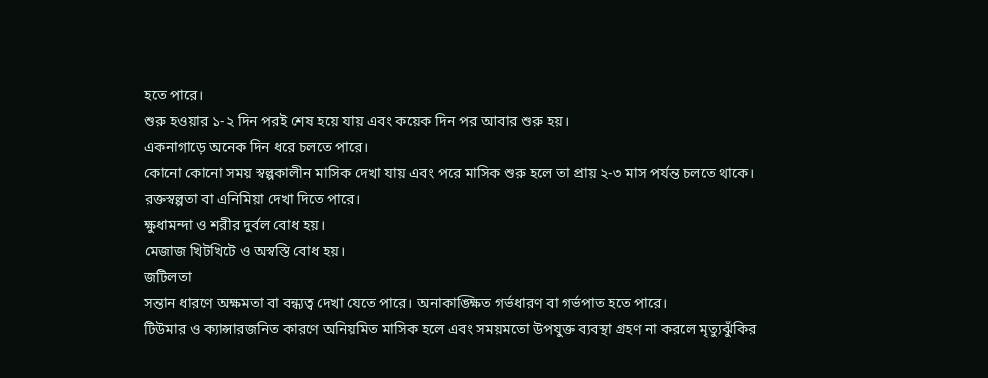হতে পারে।
শুরু হওয়ার ১-২ দিন পরই শেষ হয়ে যায় এবং কয়েক দিন পর আবার শুরু হয়।
একনাগাড়ে অনেক দিন ধরে চলতে পারে।
কোনো কোনো সময় স্বল্পকালীন মাসিক দেখা যায় এবং পরে মাসিক শুরু হলে তা প্রায় ২-৩ মাস পর্যন্ত চলতে থাকে।
রক্তস্বল্পতা বা এনিমিয়া দেখা দিতে পারে।
ক্ষুধামন্দা ও শরীর দুর্বল বোধ হয়।
মেজাজ খিটখিটে ও অস্বস্তি বোধ হয়।
জটিলতা
সন্তান ধারণে অক্ষমতা বা বন্ধ্যত্ব দেখা যেতে পারে। অনাকাঙ্ক্ষিত গর্ভধারণ বা গর্ভপাত হতে পারে।
টিউমার ও ক্যান্সারজনিত কারণে অনিয়মিত মাসিক হলে এবং সময়মতো উপযুক্ত ব্যবস্থা গ্রহণ না করলে মৃত্যুঝুঁকির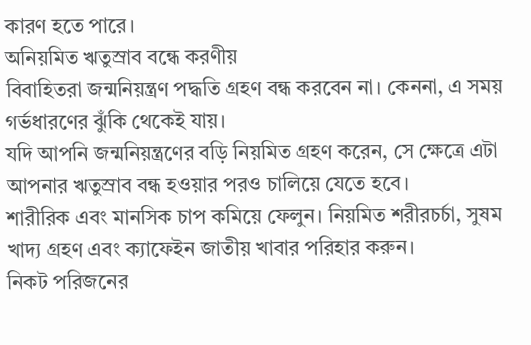কারণ হতে পারে।
অনিয়মিত ঋতুস্রাব বন্ধে করণীয়
বিবাহিতরা জন্মনিয়ন্ত্রণ পদ্ধতি গ্রহণ বন্ধ করবেন না। কেননা, এ সময় গর্ভধারণের ঝুঁকি থেকেই যায়।
যদি আপনি জন্মনিয়ন্ত্রণের বড়ি নিয়মিত গ্রহণ করেন, সে ক্ষেত্রে এটা আপনার ঋতুস্রাব বন্ধ হওয়ার পরও চালিয়ে যেতে হবে।
শারীরিক এবং মানসিক চাপ কমিয়ে ফেলুন। নিয়মিত শরীরচর্চা, সুষম খাদ্য গ্রহণ এবং ক্যাফেইন জাতীয় খাবার পরিহার করুন।
নিকট পরিজনের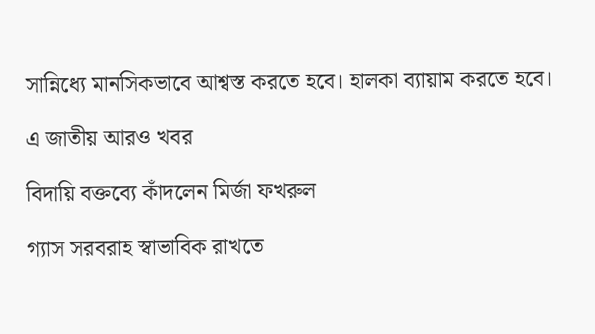সান্নিধ্যে মানসিকভাবে আশ্বস্ত করতে হবে। হালকা ব্যায়াম করতে হবে।

এ জাতীয় আরও খবর

বিদায়ি বক্তব্যে কাঁদলেন মির্জা ফখরুল

গ্যাস সরবরাহ স্বাভাবিক রাখতে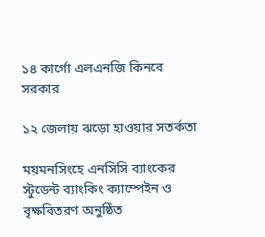১৪ কার্গো এলএনজি কিনবে সরকার

১২ জেলায় ঝড়ো হাওয়ার সতর্কতা

ময়মনসিংহে এনসিসি ব্যাংকের স্টুডেন্ট ব্যাংকিং ক্যাম্পেইন ও বৃক্ষবিতরণ অনুষ্ঠিত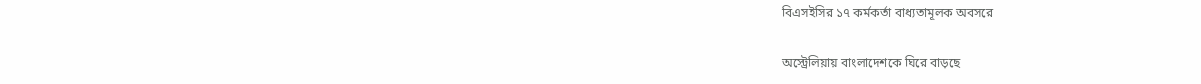বিএসইসির ১৭ কর্মকর্তা বাধ্যতামূলক অবসরে

অস্ট্রেলিয়ায় বাংলাদেশকে ঘিরে বাড়ছে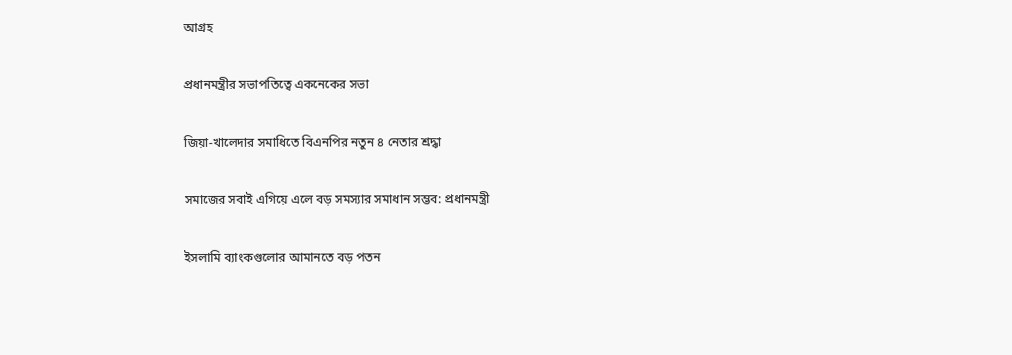আগ্রহ

প্রধানমন্ত্রীর সভাপতিত্বে একনেকের সভা

জিয়া-খালেদার সমাধিতে বিএনপির নতুন ৪ নেতার শ্রদ্ধা

সমাজের সবাই এগিয়ে এলে বড় সমস্যার সমাধান সম্ভব: প্রধানমন্ত্রী

ইসলামি ব্যাংকগুলোর আমানতে বড় পতন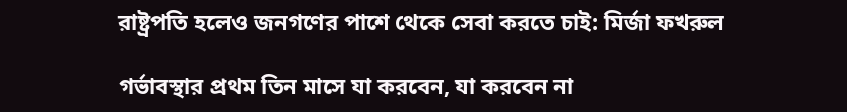রাষ্ট্রপতি হলেও জনগণের পাশে থেকে সেবা করতে চাই: মির্জা ফখরুল

গর্ভাবস্থার প্রথম তিন মাসে যা করবেন, যা করবেন না